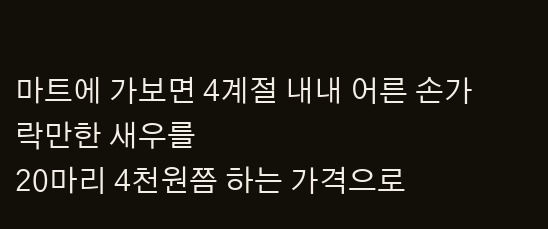마트에 가보면 4계절 내내 어른 손가락만한 새우를
20마리 4천원쯤 하는 가격으로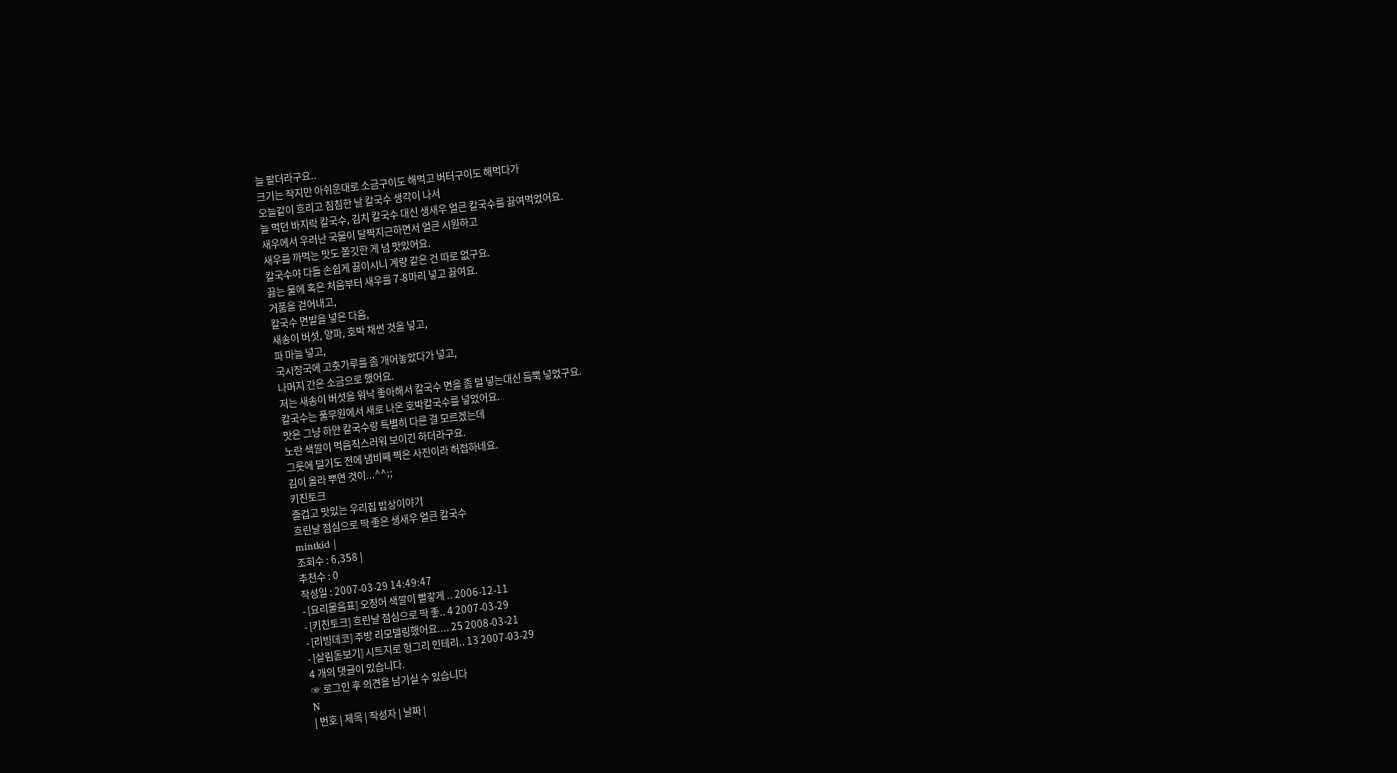늘 팔더라구요..
크기는 작지만 아쉬운대로 소금구이도 해먹고 버터구이도 해먹다가
오늘같이 흐리고 침침한 날 칼국수 생각이 나서
늘 먹던 바지락 칼국수, 김치 칼국수 대신 생새우 얼큰 칼국수를 끓여먹었어요.
새우에서 우러난 국물이 달짝지근하면서 얼큰 시원하고
새우를 까먹는 맛도 쫄깃한 게 넘 맛있어요.
칼국수야 다들 손쉽게 끓이시니 계량 같은 건 따로 없구요.
끓는 물에 혹은 처음부터 새우를 7-8마리 넣고 끓여요.
거품을 걷어내고,
칼국수 면발을 넣은 다음,
새송이 버섯, 양파, 호박 채썬 것을 넣고,
파 마늘 넣고,
국시장국에 고춧가루를 좀 개어놓았다가 넣고,
나머지 간은 소금으로 했어요.
저는 새송이 버섯을 워낙 좋아해서 칼국수 면을 좀 덜 넣는대신 듬뿍 넣었구요.
칼국수는 풀무원에서 새로 나온 호박칼국수를 넣었어요.
맛은 그냥 하얀 칼국수랑 특별히 다른 걸 모르겠는데
노란 색깔이 먹음직스러워 보이긴 하더라구요.
그릇에 덜기도 전에 냄비째 찍은 사진이라 허접하네요.
김이 올라 뿌연 것이...^^;;
키친토크
즐겁고 맛있는 우리집 밥상이야기
흐린날 점심으로 딱 좋은 생새우 얼큰 칼국수
mintkid |
조회수 : 6,358 |
추천수 : 0
작성일 : 2007-03-29 14:49:47
- [요리물음표] 오징어 색깔이 빨갛게 .. 2006-12-11
- [키친토크] 흐린날 점심으로 딱 좋.. 4 2007-03-29
- [리빙데코] 주방 리모델링했어요.... 25 2008-03-21
- [살림돋보기] 시트지로 헝그리 인테리.. 13 2007-03-29
4 개의 댓글이 있습니다.
☞ 로그인 후 의견을 남기실 수 있습니다
N
| 번호 | 제목 | 작성자 | 날짜 |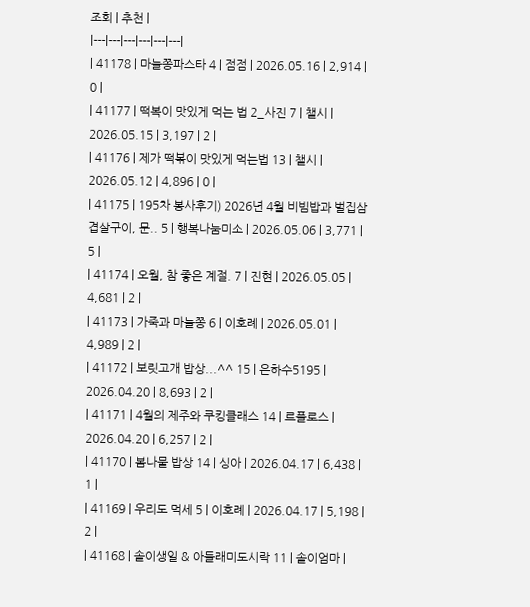조회 | 추천 |
|---|---|---|---|---|---|
| 41178 | 마늘쫑파스타 4 | 점점 | 2026.05.16 | 2,914 | 0 |
| 41177 | 떡복이 맛있게 먹는 법 2_사진 7 | 챌시 | 2026.05.15 | 3,197 | 2 |
| 41176 | 제가 떡볶이 맛있게 먹는법 13 | 챌시 | 2026.05.12 | 4,896 | 0 |
| 41175 | 195차 봉사후기) 2026년 4월 비빔밥과 벌집삼겹살구이, 문.. 5 | 행복나눔미소 | 2026.05.06 | 3,771 | 5 |
| 41174 | 오월, 참 좋은 계절. 7 | 진현 | 2026.05.05 | 4,681 | 2 |
| 41173 | 가죽과 마늘쫑 6 | 이호례 | 2026.05.01 | 4,989 | 2 |
| 41172 | 보릿고개 밥상...^^ 15 | 은하수5195 | 2026.04.20 | 8,693 | 2 |
| 41171 | 4월의 제주와 쿠킹클래스 14 | 르플로스 | 2026.04.20 | 6,257 | 2 |
| 41170 | 봄나물 밥상 14 | 싱아 | 2026.04.17 | 6,438 | 1 |
| 41169 | 우리도 먹세 5 | 이호례 | 2026.04.17 | 5,198 | 2 |
| 41168 | 솔이생일 & 아들래미도시락 11 | 솔이엄마 |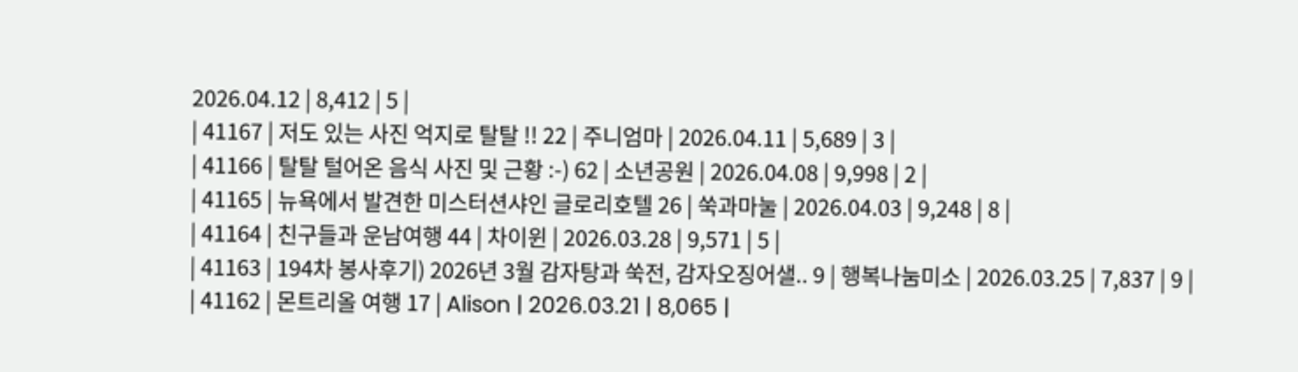2026.04.12 | 8,412 | 5 |
| 41167 | 저도 있는 사진 억지로 탈탈 !! 22 | 주니엄마 | 2026.04.11 | 5,689 | 3 |
| 41166 | 탈탈 털어온 음식 사진 및 근황 :-) 62 | 소년공원 | 2026.04.08 | 9,998 | 2 |
| 41165 | 뉴욕에서 발견한 미스터션샤인 글로리호텔 26 | 쑥과마눌 | 2026.04.03 | 9,248 | 8 |
| 41164 | 친구들과 운남여행 44 | 차이윈 | 2026.03.28 | 9,571 | 5 |
| 41163 | 194차 봉사후기) 2026년 3월 감자탕과 쑥전, 감자오징어샐.. 9 | 행복나눔미소 | 2026.03.25 | 7,837 | 9 |
| 41162 | 몬트리올 여행 17 | Alison | 2026.03.21 | 8,065 |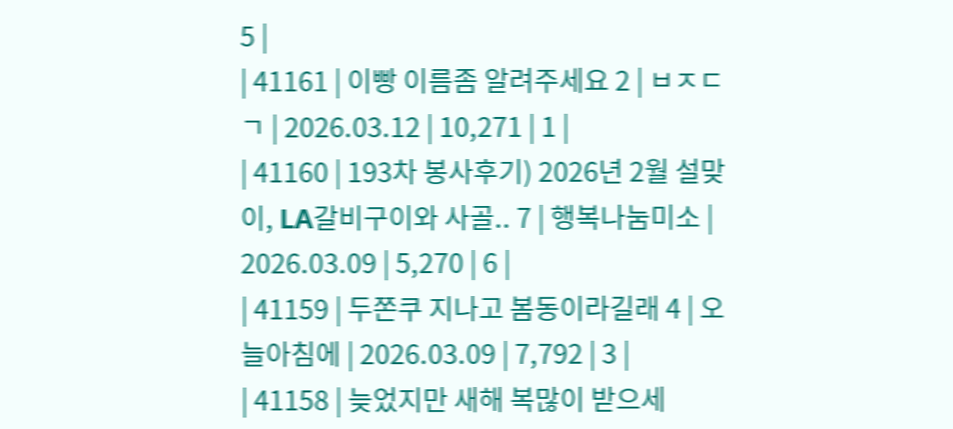5 |
| 41161 | 이빵 이름좀 알려주세요 2 | ㅂㅈㄷㄱ | 2026.03.12 | 10,271 | 1 |
| 41160 | 193차 봉사후기) 2026년 2월 설맞이, LA갈비구이와 사골.. 7 | 행복나눔미소 | 2026.03.09 | 5,270 | 6 |
| 41159 | 두쫀쿠 지나고 봄동이라길래 4 | 오늘아침에 | 2026.03.09 | 7,792 | 3 |
| 41158 | 늦었지만 새해 복많이 받으세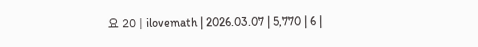요 20 | ilovemath | 2026.03.07 | 5,770 | 6 |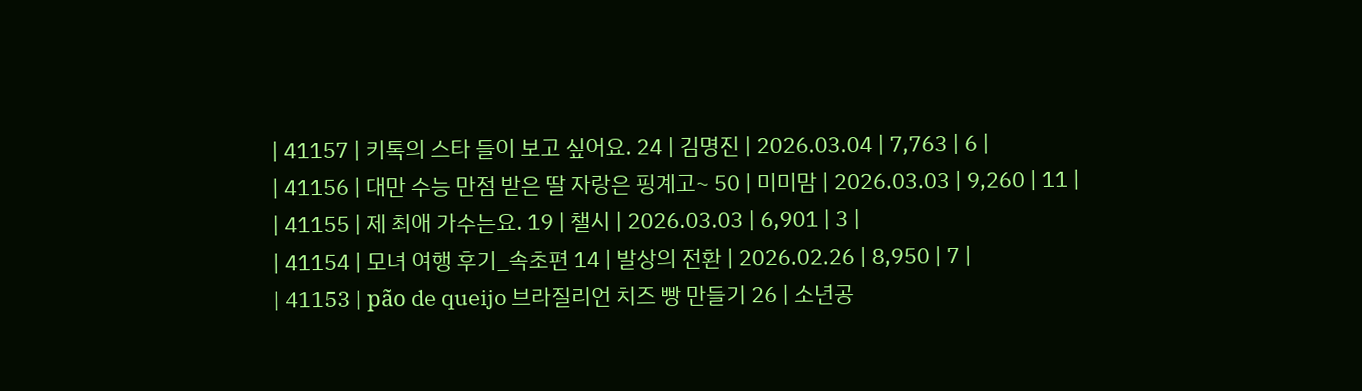| 41157 | 키톡의 스타 들이 보고 싶어요. 24 | 김명진 | 2026.03.04 | 7,763 | 6 |
| 41156 | 대만 수능 만점 받은 딸 자랑은 핑계고~ 50 | 미미맘 | 2026.03.03 | 9,260 | 11 |
| 41155 | 제 최애 가수는요. 19 | 챌시 | 2026.03.03 | 6,901 | 3 |
| 41154 | 모녀 여행 후기_속초편 14 | 발상의 전환 | 2026.02.26 | 8,950 | 7 |
| 41153 | pão de queijo 브라질리언 치즈 빵 만들기 26 | 소년공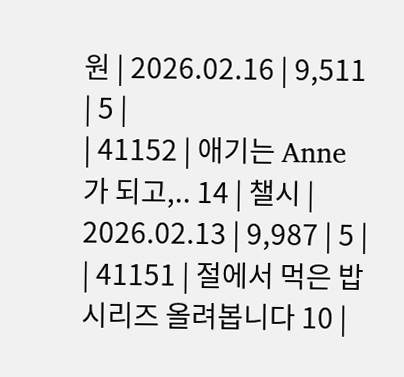원 | 2026.02.16 | 9,511 | 5 |
| 41152 | 애기는 Anne가 되고,.. 14 | 챌시 | 2026.02.13 | 9,987 | 5 |
| 41151 | 절에서 먹은 밥 시리즈 올려봅니다 10 |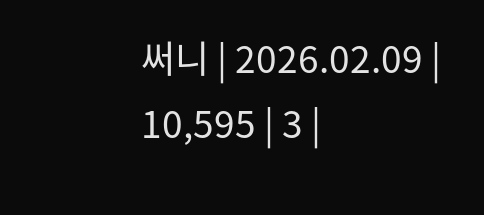써니 | 2026.02.09 | 10,595 | 3 |